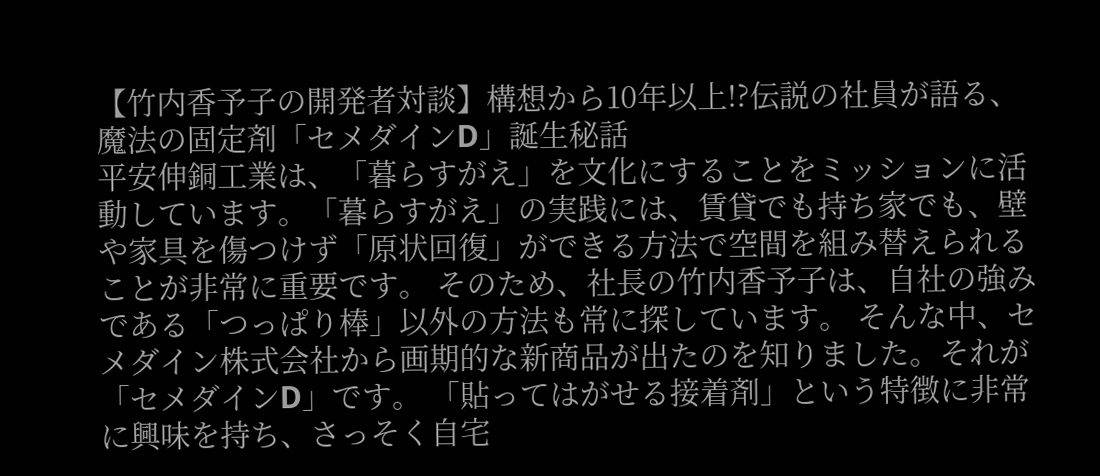【竹内香予子の開発者対談】構想から10年以上!?伝説の社員が語る、魔法の固定剤「セメダインD」誕生秘話
平安伸銅工業は、「暮らすがえ」を文化にすることをミッションに活動しています。「暮らすがえ」の実践には、賃貸でも持ち家でも、壁や家具を傷つけず「原状回復」ができる方法で空間を組み替えられることが非常に重要です。 そのため、社長の竹内香予子は、自社の強みである「つっぱり棒」以外の方法も常に探しています。 そんな中、セメダイン株式会社から画期的な新商品が出たのを知りました。それが「セメダインD」です。 「貼ってはがせる接着剤」という特徴に非常に興味を持ち、さっそく自宅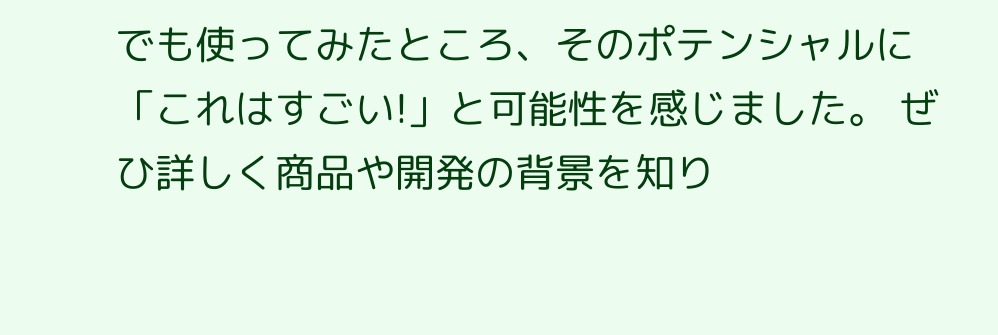でも使ってみたところ、そのポテンシャルに「これはすごい!」と可能性を感じました。 ぜひ詳しく商品や開発の背景を知り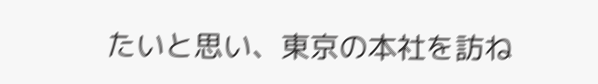たいと思い、東京の本社を訪ね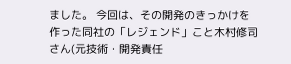ました。 今回は、その開発のきっかけを作った同社の「レジェンド」こと木村修司さん(元技術・開発責任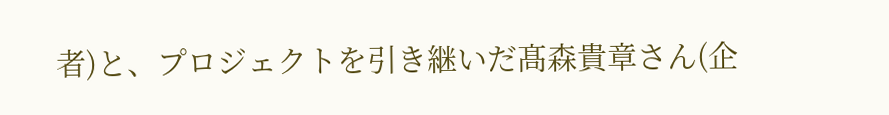者)と、プロジェクトを引き継いだ髙森貴章さん(企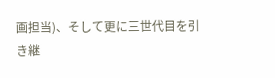画担当)、そして更に三世代目を引き継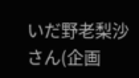いだ野老梨沙さん(企画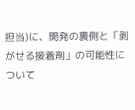担当)に、開発の裏側と「剥がせる接着剤」の可能性について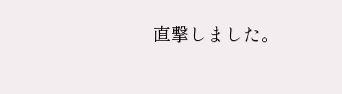直撃しました。